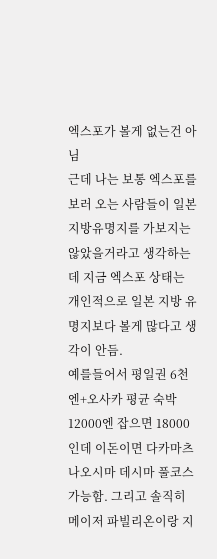엑스포가 볼게 없는건 아님
근데 나는 보통 엑스포를 보러 오는 사람들이 일본 지방유명지를 가보지는 않았을거라고 생각하는데 지금 엑스포 상태는 개인적으로 일본 지방 유명지보다 볼게 많다고 생각이 안듬.
예를들어서 평일권 6천엔+오사카 평균 숙박 12000엔 잡으면 18000인데 이돈이면 다카마츠 나오시마 데시마 풀코스 가능함. 그리고 솔직히 메이저 파빌리온이랑 지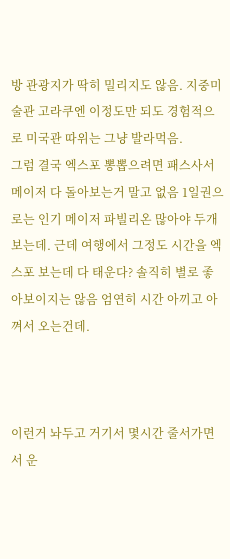방 관광지가 딱히 밀리지도 않음. 지중미술관 고라쿠엔 이정도만 되도 경험적으로 미국관 따위는 그냥 발라먹음.
그럼 결국 엑스포 뽕뽑으려면 패스사서 메이저 다 돌아보는거 말고 없음 1일권으로는 인기 메이저 파빌리온 많아야 두개보는데. 근데 여행에서 그정도 시간을 엑스포 보는데 다 태운다? 솔직히 별로 좋아보이지는 않음 엄연히 시간 아끼고 아껴서 오는건데.



이런거 놔두고 거기서 몇시간 줄서가면서 운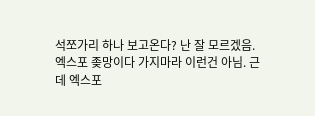석쪼가리 하나 보고온다? 난 잘 모르겠음.
엑스포 좆망이다 가지마라 이런건 아님. 근데 엑스포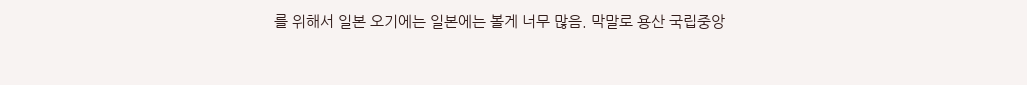를 위해서 일본 오기에는 일본에는 볼게 너무 많음. 막말로 용산 국립중앙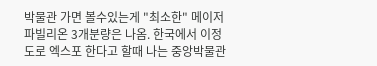박물관 가면 볼수있는게 "최소한" 메이저 파빌리온 3개분량은 나옴. 한국에서 이정도로 엑스포 한다고 할때 나는 중앙박물관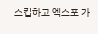스킵하고 엑스포 가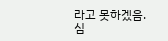라고 못하겠음. 심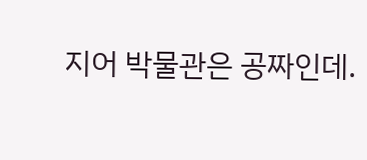지어 박물관은 공짜인데.